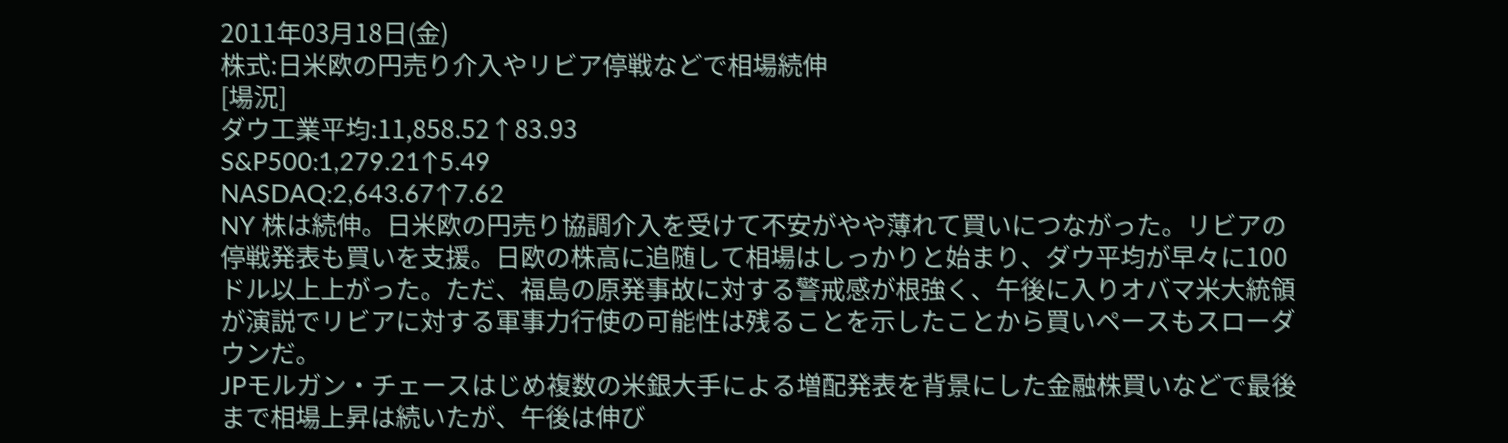2011年03月18日(金)
株式:日米欧の円売り介入やリビア停戦などで相場続伸
[場況]
ダウ工業平均:11,858.52↑83.93
S&P500:1,279.21↑5.49
NASDAQ:2,643.67↑7.62
NY 株は続伸。日米欧の円売り協調介入を受けて不安がやや薄れて買いにつながった。リビアの停戦発表も買いを支援。日欧の株高に追随して相場はしっかりと始まり、ダウ平均が早々に100ドル以上上がった。ただ、福島の原発事故に対する警戒感が根強く、午後に入りオバマ米大統領が演説でリビアに対する軍事力行使の可能性は残ることを示したことから買いペースもスローダウンだ。
JPモルガン・チェースはじめ複数の米銀大手による増配発表を背景にした金融株買いなどで最後まで相場上昇は続いたが、午後は伸び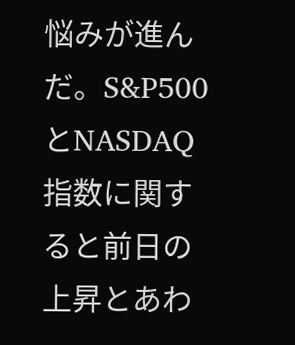悩みが進んだ。S&P500とNASDAQ指数に関すると前日の上昇とあわ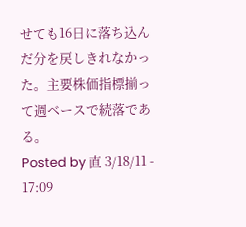せても16日に落ち込んだ分を戻しきれなかった。主要株価指標揃って週ベースで続落である。
Posted by 直 3/18/11 - 17:09